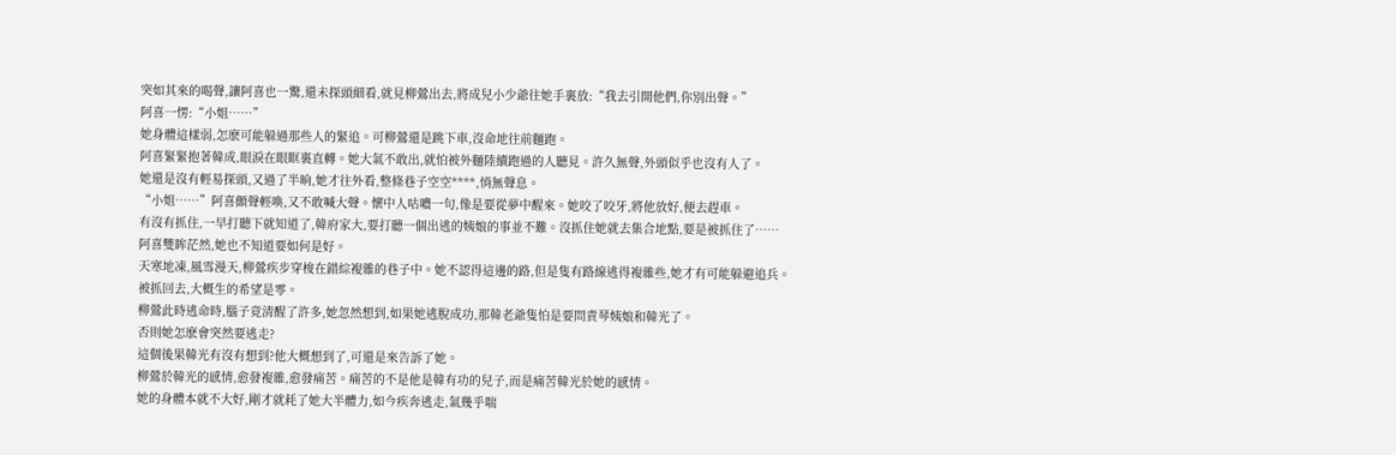突如其來的喝聲,讓阿喜也一驚,還未探頭細看,就見柳鶯出去,將成兒小少爺往她手裏放:“我去引開他們,你別出聲。”
阿喜一愣:“小姐……”
她身體這樣弱,怎麽可能躲過那些人的緊追。可柳鶯還是跳下車,沒命地往前麵跑。
阿喜緊緊抱著韓成,眼淚在眼眶裏直轉。她大氣不敢出,就怕被外麵陸續跑過的人聽見。許久無聲,外頭似乎也沒有人了。
她還是沒有輕易探頭,又過了半晌,她才往外看,整條巷子空空****,悄無聲息。
“小姐……”阿喜顫聲輕喚,又不敢喊大聲。懷中人咕噥一句,像是要從夢中醒來。她咬了咬牙,將他放好,便去趕車。
有沒有抓住,一早打聽下就知道了,韓府家大,要打聽一個出逃的姨娘的事並不難。沒抓住她就去集合地點,要是被抓住了……
阿喜雙眸茫然,她也不知道要如何是好。
天寒地凍,風雪漫天,柳鶯疾步穿梭在錯綜複雜的巷子中。她不認得這邊的路,但是隻有路線逃得複雜些,她才有可能躲避追兵。
被抓回去,大概生的希望是零。
柳鶯此時逃命時,腦子竟清醒了許多,她忽然想到,如果她逃脫成功,那韓老爺隻怕是要問責琴姨娘和韓光了。
否則她怎麽會突然要逃走?
這個後果韓光有沒有想到?他大概想到了,可還是來告訴了她。
柳鶯於韓光的感情,愈發複雜,愈發痛苦。痛苦的不是他是韓有功的兒子,而是痛苦韓光於她的感情。
她的身體本就不大好,剛才就耗了她大半體力,如今疾奔逃走,氣幾乎喘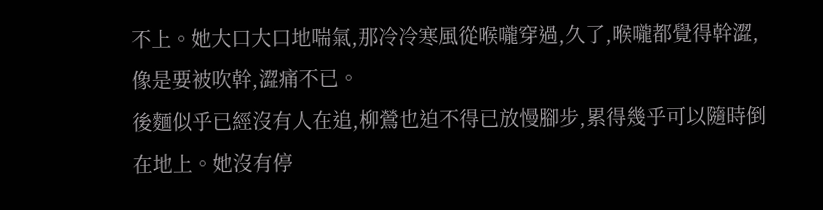不上。她大口大口地喘氣,那冷冷寒風從喉嚨穿過,久了,喉嚨都覺得幹澀,像是要被吹幹,澀痛不已。
後麵似乎已經沒有人在追,柳鶯也迫不得已放慢腳步,累得幾乎可以隨時倒在地上。她沒有停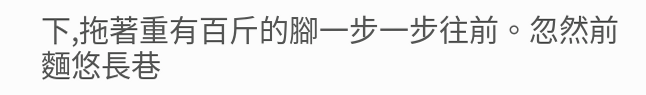下,拖著重有百斤的腳一步一步往前。忽然前麵悠長巷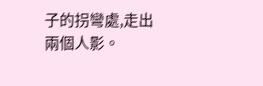子的拐彎處,走出兩個人影。